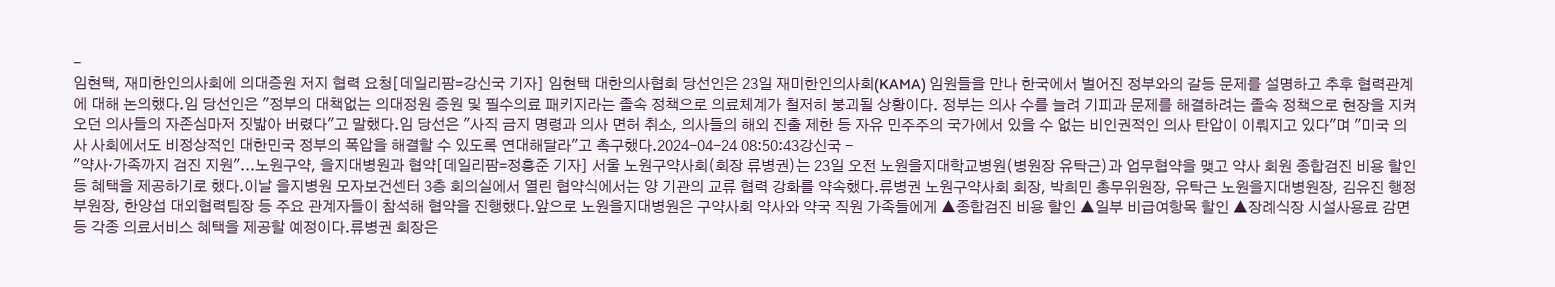-
임현택, 재미한인의사회에 의대증원 저지 협력 요청[데일리팜=강신국 기자] 임현택 대한의사협회 당선인은 23일 재미한인의사회(KAMA) 임원들을 만나 한국에서 벌어진 정부와의 갈등 문제를 설명하고 추후 협력관계에 대해 논의했다.임 당선인은 "정부의 대책없는 의대정원 증원 및 필수의료 패키지라는 졸속 정책으로 의료체계가 철저히 붕괴될 상황이다. 정부는 의사 수를 늘려 기피과 문제를 해결하려는 졸속 정책으로 현장을 지켜오던 의사들의 자존심마저 짓밟아 버렸다"고 말했다.임 당선은 "사직 금지 명령과 의사 면허 취소, 의사들의 해외 진출 제한 등 자유 민주주의 국가에서 있을 수 없는 비인권적인 의사 탄압이 이뤄지고 있다"며 "미국 의사 사회에서도 비정상적인 대한민국 정부의 폭압을 해결할 수 있도록 연대해달라"고 촉구했다.2024-04-24 08:50:43강신국 -
"약사·가족까지 검진 지원"...노원구약, 을지대병원과 협약[데일리팜=정흥준 기자] 서울 노원구약사회(회장 류병권)는 23일 오전 노원을지대학교병원(병원장 유탁근)과 업무협약을 맺고 약사 회원 종합검진 비용 할인 등 혜택을 제공하기로 했다.이날 을지병원 모자보건센터 3층 회의실에서 열린 협약식에서는 양 기관의 교류 협력 강화를 약속했다.류병권 노원구약사회 회장, 박희민 총무위원장, 유탁근 노원을지대병원장, 김유진 행정부원장, 한양섭 대외협력팀장 등 주요 관계자들이 참석해 협약을 진행했다.앞으로 노원을지대병원은 구약사회 약사와 약국 직원 가족들에게 ▲종합검진 비용 할인 ▲일부 비급여항목 할인 ▲장례식장 시설사용료 감면 등 각종 의료서비스 혜택을 제공할 예정이다.류병권 회장은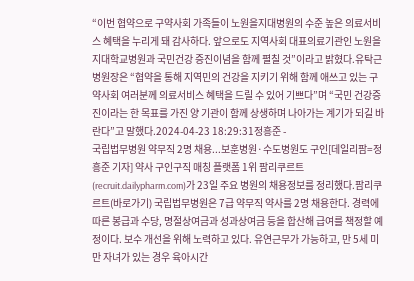“이번 협약으로 구약사회 가족들이 노원을지대병원의 수준 높은 의료서비스 혜택을 누리게 돼 감사하다. 앞으로도 지역사회 대표의료기관인 노원을지대학교병원과 국민건강 증진이념을 함께 펼칠 것”이라고 밝혔다.유탁근 병원장은 “협약을 통해 지역민의 건강을 지키기 위해 함께 애쓰고 있는 구약사회 여러분께 의료서비스 혜택을 드릴 수 있어 기쁘다”며 “국민 건강증진이라는 한 목표를 가진 양 기관이 함께 상생하며 나아가는 계기가 되길 바란다”고 말했다.2024-04-23 18:29:31정흥준 -
국립법무병원 약무직 2명 채용...보훈병원·수도병원도 구인[데일리팜=정흥준 기자] 약사 구인구직 매칭 플랫폼 1위 팜리쿠르트(recruit.dailypharm.com)가 23일 주요 병원의 채용정보를 정리했다.팜리쿠르트(바로가기) 국립법무병원은 7급 약무직 약사를 2명 채용한다. 경력에 따른 봉급과 수당, 명절상여금과 성과상여금 등을 합산해 급여를 책정할 예정이다. 보수 개선을 위해 노력하고 있다. 유연근무가 가능하고, 만 5세 미만 자녀가 있는 경우 육아시간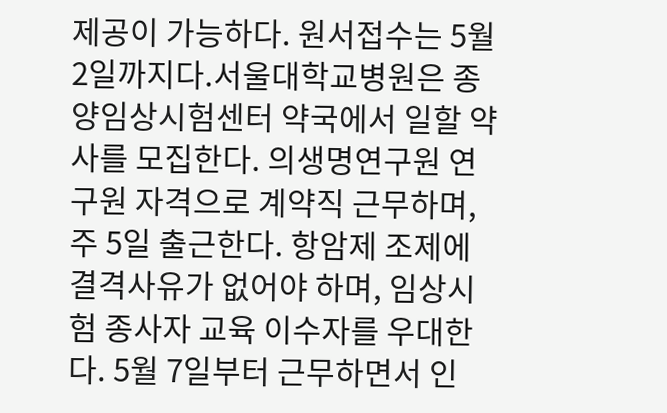제공이 가능하다. 원서접수는 5월 2일까지다.서울대학교병원은 종양임상시험센터 약국에서 일할 약사를 모집한다. 의생명연구원 연구원 자격으로 계약직 근무하며, 주 5일 출근한다. 항암제 조제에 결격사유가 없어야 하며, 임상시험 종사자 교육 이수자를 우대한다. 5월 7일부터 근무하면서 인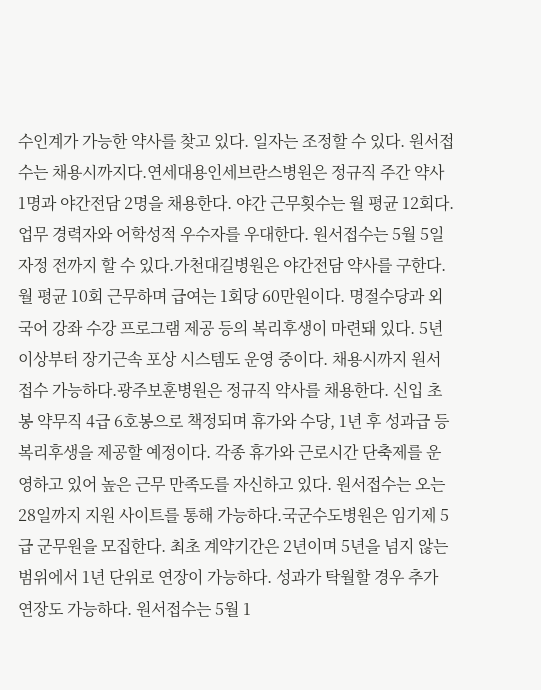수인계가 가능한 약사를 찾고 있다. 일자는 조정할 수 있다. 원서접수는 채용시까지다.연세대용인세브란스병원은 정규직 주간 약사 1명과 야간전담 2명을 채용한다. 야간 근무횟수는 월 평균 12회다. 업무 경력자와 어학성적 우수자를 우대한다. 원서접수는 5월 5일 자정 전까지 할 수 있다.가천대길병원은 야간전담 약사를 구한다. 월 평균 10회 근무하며 급여는 1회당 60만원이다. 명절수당과 외국어 강좌 수강 프로그램 제공 등의 복리후생이 마련돼 있다. 5년 이상부터 장기근속 포상 시스템도 운영 중이다. 채용시까지 원서접수 가능하다.광주보훈병원은 정규직 약사를 채용한다. 신입 초봉 약무직 4급 6호봉으로 책정되며 휴가와 수당, 1년 후 성과급 등 복리후생을 제공할 예정이다. 각종 휴가와 근로시간 단축제를 운영하고 있어 높은 근무 만족도를 자신하고 있다. 원서접수는 오는 28일까지 지원 사이트를 통해 가능하다.국군수도병원은 임기제 5급 군무원을 모집한다. 최초 계약기간은 2년이며 5년을 넘지 않는 범위에서 1년 단위로 연장이 가능하다. 성과가 탁월할 경우 추가 연장도 가능하다. 원서접수는 5월 1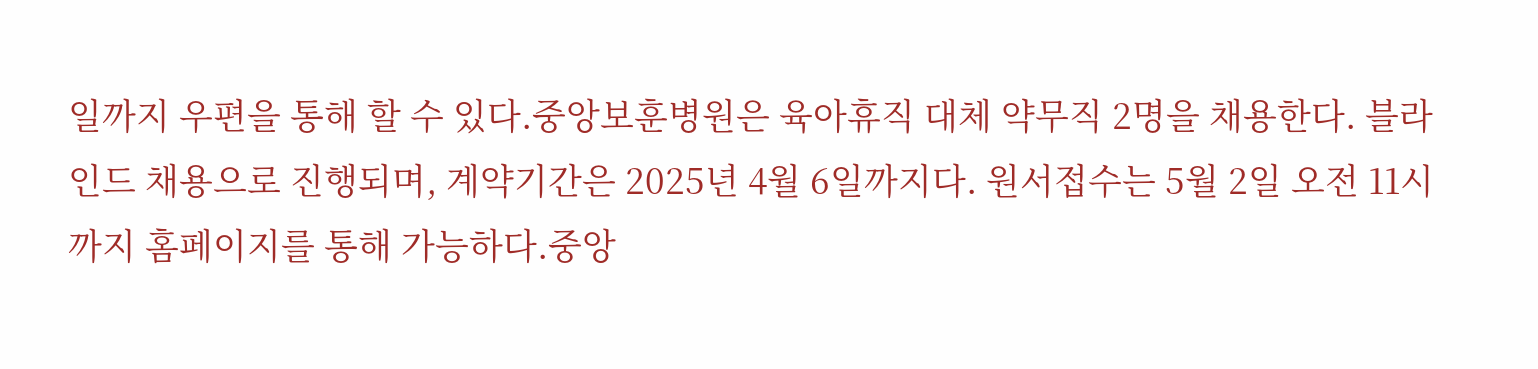일까지 우편을 통해 할 수 있다.중앙보훈병원은 육아휴직 대체 약무직 2명을 채용한다. 블라인드 채용으로 진행되며, 계약기간은 2025년 4월 6일까지다. 원서접수는 5월 2일 오전 11시까지 홈페이지를 통해 가능하다.중앙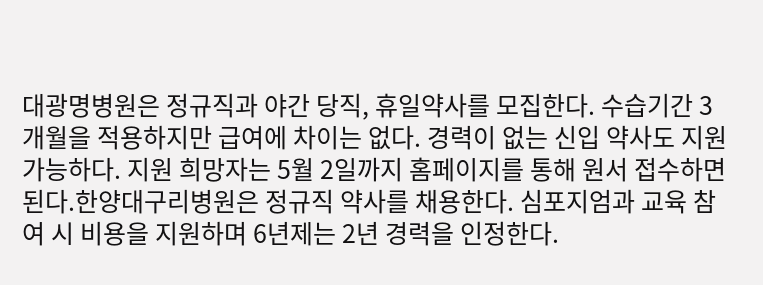대광명병원은 정규직과 야간 당직, 휴일약사를 모집한다. 수습기간 3개월을 적용하지만 급여에 차이는 없다. 경력이 없는 신입 약사도 지원 가능하다. 지원 희망자는 5월 2일까지 홈페이지를 통해 원서 접수하면 된다.한양대구리병원은 정규직 약사를 채용한다. 심포지엄과 교육 참여 시 비용을 지원하며 6년제는 2년 경력을 인정한다.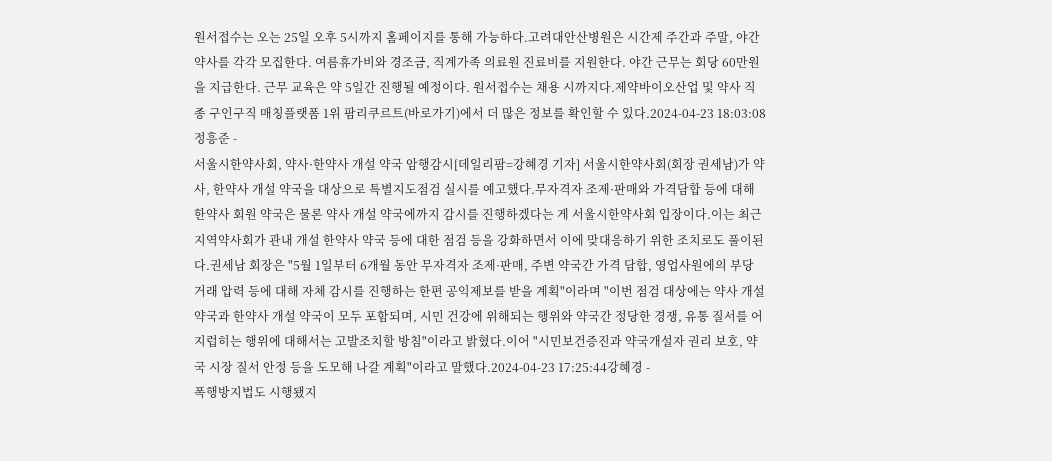원서접수는 오는 25일 오후 5시까지 홈페이지를 통해 가능하다.고려대안산병원은 시간제 주간과 주말, 야간 약사를 각각 모집한다. 여름휴가비와 경조금, 직계가족 의료원 진료비를 지원한다. 야간 근무는 회당 60만원을 지급한다. 근무 교육은 약 5일간 진행될 예정이다. 원서접수는 채용 시까지다.제약바이오산업 및 약사 직종 구인구직 매칭플랫폼 1위 팜리쿠르트(바로가기)에서 더 많은 정보를 확인할 수 있다.2024-04-23 18:03:08정흥준 -
서울시한약사회, 약사·한약사 개설 약국 암행감시[데일리팜=강혜경 기자] 서울시한약사회(회장 권세남)가 약사, 한약사 개설 약국을 대상으로 특별지도점검 실시를 예고했다.무자격자 조제·판매와 가격담합 등에 대해 한약사 회원 약국은 물론 약사 개설 약국에까지 감시를 진행하겠다는 게 서울시한약사회 입장이다.이는 최근 지역약사회가 관내 개설 한약사 약국 등에 대한 점검 등을 강화하면서 이에 맞대응하기 위한 조치로도 풀이된다.권세남 회장은 "5월 1일부터 6개월 동안 무자격자 조제·판매, 주변 약국간 가격 담합, 영업사원에의 부당 거래 압력 등에 대해 자체 감시를 진행하는 한편 공익제보를 받을 계획"이라며 "이번 점검 대상에는 약사 개설 약국과 한약사 개설 약국이 모두 포함되며, 시민 건강에 위해되는 행위와 약국간 정당한 경쟁, 유통 질서를 어지럽히는 행위에 대해서는 고발조치할 방침"이라고 밝혔다.이어 "시민보건증진과 약국개설자 권리 보호, 약국 시장 질서 안정 등을 도모해 나갈 계획"이라고 말했다.2024-04-23 17:25:44강혜경 -
폭행방지법도 시행됐지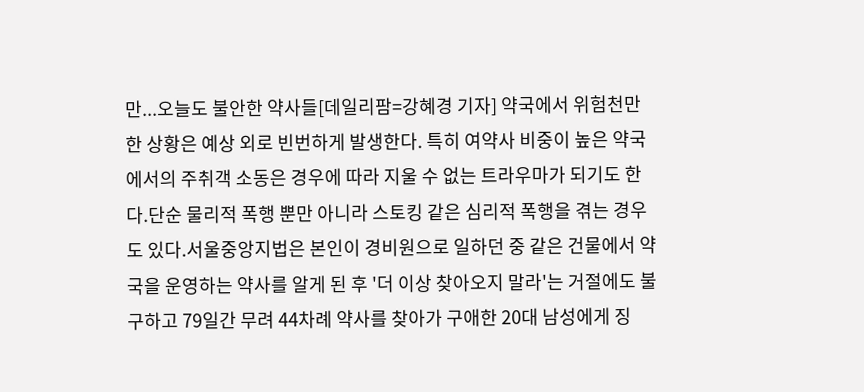만...오늘도 불안한 약사들[데일리팜=강혜경 기자] 약국에서 위험천만한 상황은 예상 외로 빈번하게 발생한다. 특히 여약사 비중이 높은 약국에서의 주취객 소동은 경우에 따라 지울 수 없는 트라우마가 되기도 한다.단순 물리적 폭행 뿐만 아니라 스토킹 같은 심리적 폭행을 겪는 경우도 있다.서울중앙지법은 본인이 경비원으로 일하던 중 같은 건물에서 약국을 운영하는 약사를 알게 된 후 '더 이상 찾아오지 말라'는 거절에도 불구하고 79일간 무려 44차례 약사를 찾아가 구애한 20대 남성에게 징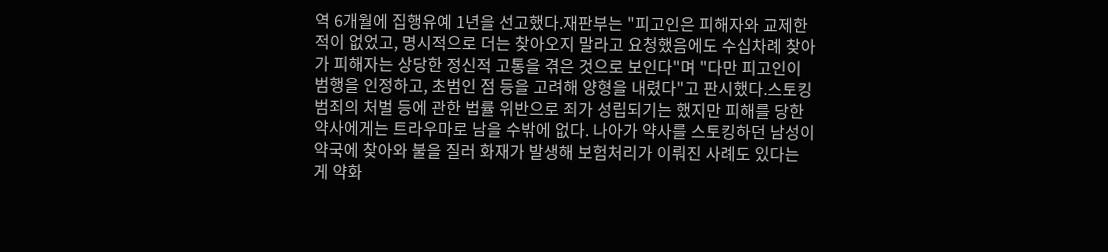역 6개월에 집행유예 1년을 선고했다.재판부는 "피고인은 피해자와 교제한 적이 없었고, 명시적으로 더는 찾아오지 말라고 요청했음에도 수십차례 찾아가 피해자는 상당한 정신적 고통을 겪은 것으로 보인다"며 "다만 피고인이 범행을 인정하고, 초범인 점 등을 고려해 양형을 내렸다"고 판시했다.스토킹범죄의 처벌 등에 관한 법률 위반으로 죄가 성립되기는 했지만 피해를 당한 약사에게는 트라우마로 남을 수밖에 없다. 나아가 약사를 스토킹하던 남성이 약국에 찾아와 불을 질러 화재가 발생해 보험처리가 이뤄진 사례도 있다는 게 약화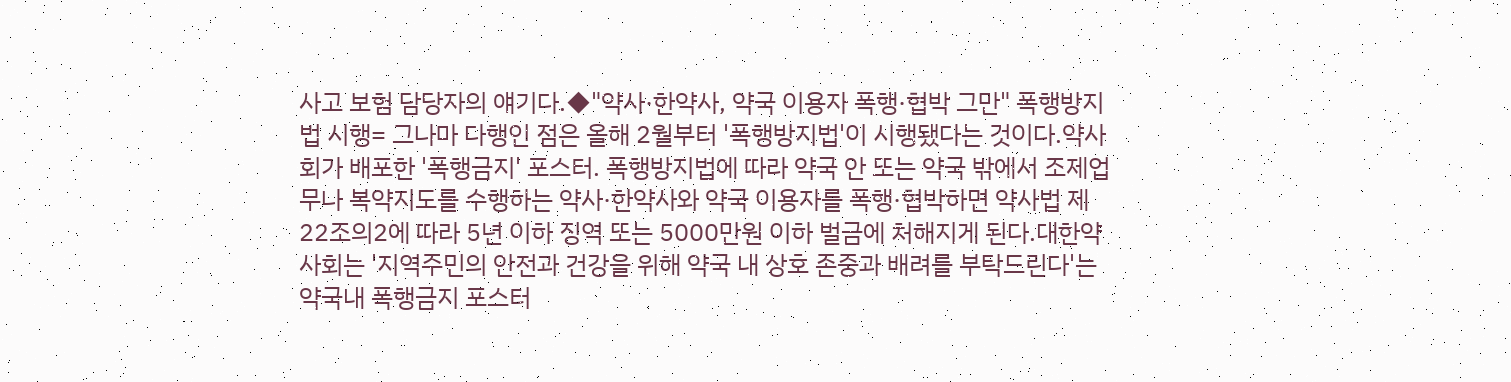사고 보험 담당자의 얘기다.◆"약사·한약사, 약국 이용자 폭행·협박 그만" 폭행방지법 시행= 그나마 다행인 점은 올해 2월부터 '폭행방지법'이 시행됐다는 것이다.약사회가 배포한 '폭행금지' 포스터. 폭행방지법에 따라 약국 안 또는 약국 밖에서 조제업무나 복약지도를 수행하는 약사·한약사와 약국 이용자를 폭행·협박하면 약사법 제22조의2에 따라 5년 이하 징역 또는 5000만원 이하 벌금에 처해지게 된다.대한약사회는 '지역주민의 안전과 건강을 위해 약국 내 상호 존중과 배려를 부탁드린다'는 약국내 폭행금지 포스터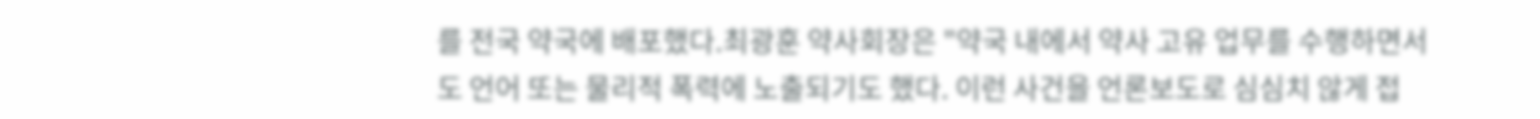를 전국 약국에 배포했다.최광훈 약사회장은 "약국 내에서 약사 고유 업무를 수행하면서도 언어 또는 물리적 폭력에 노출되기도 했다. 이런 사건을 언론보도로 심심치 않게 접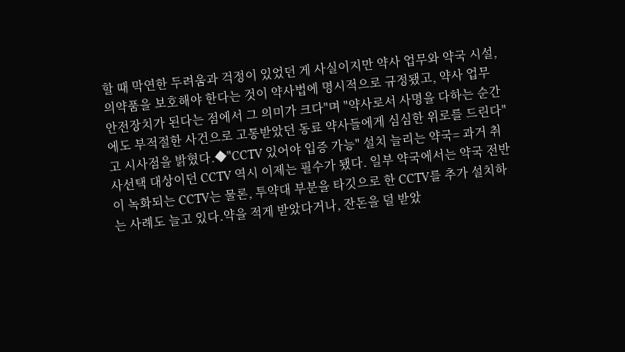할 때 막연한 두려움과 걱정이 있었던 게 사실이지만 약사 업무와 약국 시설, 의약품을 보호해야 한다는 것이 약사법에 명시적으로 규정됐고, 약사 업무 안전장치가 된다는 점에서 그 의미가 크다"며 "약사로서 사명을 다하는 순간에도 부적절한 사건으로 고통받았던 동료 약사들에게 심심한 위로를 드린다"고 시사점을 밝혔다.◆"CCTV 있어야 입증 가능" 설치 늘리는 약국= 과거 취사선택 대상이던 CCTV 역시 이제는 필수가 됐다. 일부 약국에서는 약국 전반이 녹화되는 CCTV는 물론, 투약대 부분을 타깃으로 한 CCTV를 추가 설치하는 사례도 늘고 있다.약을 적게 받았다거나, 잔돈을 덜 받았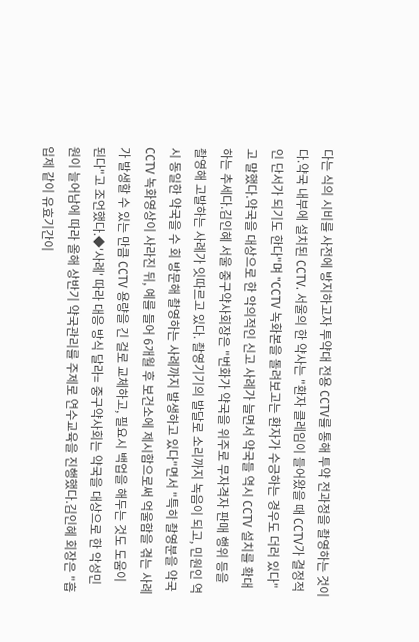다는 식의 시비를 사전에 방지하고자 투약대 전용 CCTV를 통해 투약 전과정을 촬영하는 것이다.약국 내부에 설치된 CCTV. 서울의 한 약사는 "환자 클레임이 들어왔을 때 CCTV가 결정적인 단서가 되기도 한다"며 "CCTV 녹화본을 돌려보고는 환자가 수긍하는 경우도 더러 있다"고 말했다.약국을 대상으로 한 악의적인 신고 사례가 늘면서 약국들 역시 CCTV 설치를 확대하는 추세다.김인혜 서울 중구약사회장은 "번화가 약국을 위주로 무자격자 판매 행위 등을 촬영해 고발하는 사례가 잇따르고 있다. 촬영기기의 발달로 소리까지 녹음이 되고, 민원인 역시 동일한 약국을 수 회 방문해 촬영하는 사례까지 발생하고 있다"면서 "특히 촬영분을 약국 CCTV 녹화영상이 사라진 뒤, 예를 들어 6개월 후 보건소에 제시함으로써 억울함을 겪는 사례가 발생할 수 있는 만큼 CCTV 용량을 긴 걸로 교체하고, 필요시 백업을 해두는 것도 도움이 된다"고 조언했다.◆'사례' 따라 대응 방식 달라= 중구약사회는 약국을 대상으로 한 악성민원이 늘어남에 따라 올해 상반기 약국관리를 주제로 연수교육을 진행했다.김인혜 회장은 "흡입제 같이 유효기간이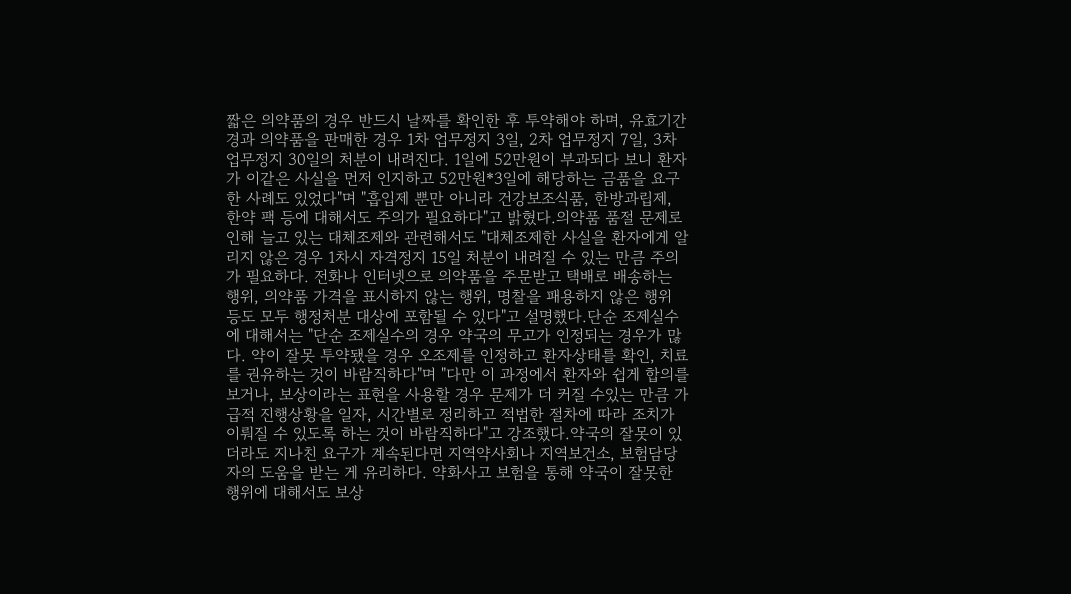짧은 의약품의 경우 반드시 날짜를 확인한 후 투약해야 하며, 유효기간 경과 의약품을 판매한 경우 1차 업무정지 3일, 2차 업무정지 7일, 3차 업무정지 30일의 처분이 내려진다. 1일에 52만원이 부과되다 보니 환자가 이같은 사실을 먼저 인지하고 52만원*3일에 해당하는 금품을 요구한 사례도 있었다"며 "흡입제 뿐만 아니라 건강보조식품, 한방과립제, 한약 팩 등에 대해서도 주의가 필요하다"고 밝혔다.의약품 품절 문제로 인해 늘고 있는 대체조제와 관련해서도 "대체조제한 사실을 환자에게 알리지 않은 경우 1차시 자격정지 15일 처분이 내려질 수 있는 만큼 주의가 필요하다. 전화나 인터넷으로 의약품을 주문받고 택배로 배송하는 행위, 의약품 가격을 표시하지 않는 행위, 명찰을 패용하지 않은 행위 등도 모두 행정처분 대상에 포함될 수 있다"고 설명했다.단순 조제실수에 대해서는 "단순 조제실수의 경우 약국의 무고가 인정되는 경우가 많다. 약이 잘못 투약됐을 경우 오조제를 인정하고 환자상태를 확인, 치료를 권유하는 것이 바람직하다"며 "다만 이 과정에서 환자와 쉽게 합의를 보거나, 보상이라는 표현을 사용할 경우 문제가 더 커질 수있는 만큼 가급적 진행상황을 일자, 시간별로 정리하고 적법한 절차에 따라 조치가 이뤄질 수 있도록 하는 것이 바람직하다"고 강조했다.약국의 잘못이 있더라도 지나친 요구가 계속된다면 지역약사회나 지역보건소, 보험담당자의 도움을 받는 게 유리하다. 약화사고 보험을 통해 약국이 잘못한 행위에 대해서도 보상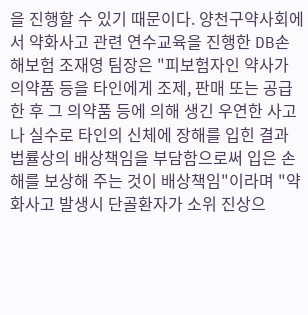을 진행할 수 있기 때문이다. 양천구약사회에서 약화사고 관련 연수교육을 진행한 DB손해보험 조재영 팀장은 "피보험자인 약사가 의약품 등을 타인에게 조제, 판매 또는 공급한 후 그 의약품 등에 의해 생긴 우연한 사고나 실수로 타인의 신체에 장해를 입힌 결과 법률상의 배상책임을 부담함으로써 입은 손해를 보상해 주는 것이 배상책임"이라며 "약화사고 발생시 단골환자가 소위 진상으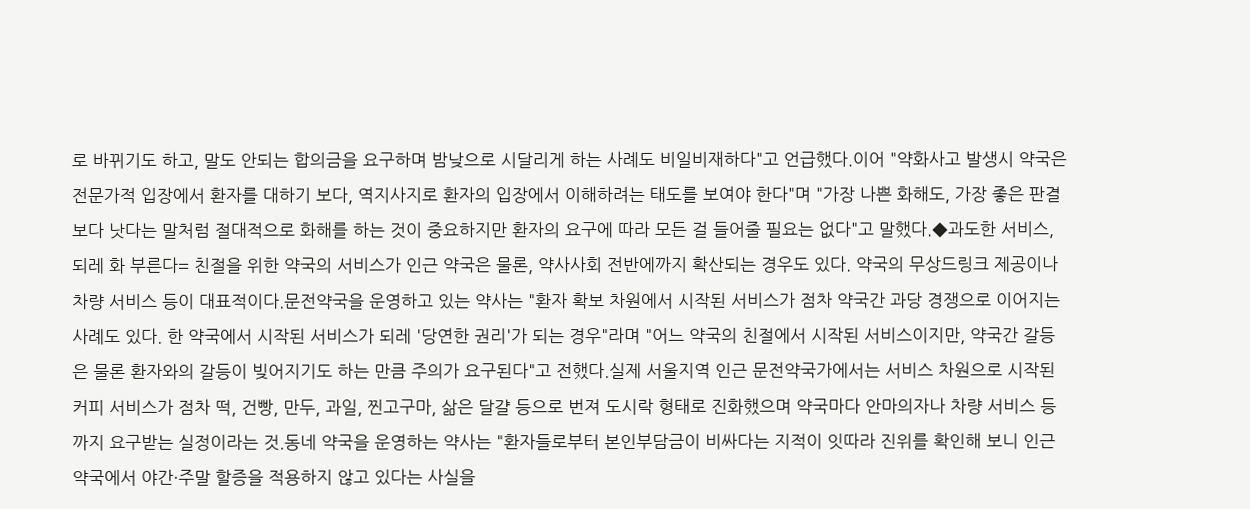로 바뀌기도 하고, 말도 안되는 합의금을 요구하며 밤낮으로 시달리게 하는 사례도 비일비재하다"고 언급했다.이어 "약화사고 발생시 약국은 전문가적 입장에서 환자를 대하기 보다, 역지사지로 환자의 입장에서 이해하려는 태도를 보여야 한다"며 "가장 나쁜 화해도, 가장 좋은 판결보다 낫다는 말처럼 절대적으로 화해를 하는 것이 중요하지만 환자의 요구에 따라 모든 걸 들어줄 필요는 없다"고 말했다.◆과도한 서비스, 되레 화 부른다= 친절을 위한 약국의 서비스가 인근 약국은 물론, 약사사회 전반에까지 확산되는 경우도 있다. 약국의 무상드링크 제공이나 차량 서비스 등이 대표적이다.문전약국을 운영하고 있는 약사는 "환자 확보 차원에서 시작된 서비스가 점차 약국간 과당 경쟁으로 이어지는 사례도 있다. 한 약국에서 시작된 서비스가 되레 '당연한 권리'가 되는 경우"라며 "어느 약국의 친절에서 시작된 서비스이지만, 약국간 갈등은 물론 환자와의 갈등이 빚어지기도 하는 만큼 주의가 요구된다"고 전했다.실제 서울지역 인근 문전약국가에서는 서비스 차원으로 시작된 커피 서비스가 점차 떡, 건빵, 만두, 과일, 찐고구마, 삶은 달걀 등으로 번져 도시락 형태로 진화했으며 약국마다 안마의자나 차량 서비스 등까지 요구받는 실정이라는 것.동네 약국을 운영하는 약사는 "환자들로부터 본인부담금이 비싸다는 지적이 잇따라 진위를 확인해 보니 인근약국에서 야간·주말 할증을 적용하지 않고 있다는 사실을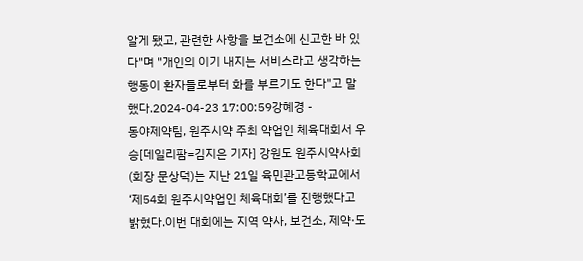알게 됐고, 관련한 사항을 보건소에 신고한 바 있다"며 "개인의 이기 내지는 서비스라고 생각하는 행동이 환자들로부터 화를 부르기도 한다"고 말했다.2024-04-23 17:00:59강혜경 -
동야제약팀, 원주시약 주최 약업인 체육대회서 우승[데일리팜=김지은 기자] 강원도 원주시약사회(회장 문상덕)는 지난 21일 육민관고등학교에서 ‘제54회 원주시약업인 체육대회’를 진행했다고 밝혔다.이번 대회에는 지역 약사, 보건소, 제약·도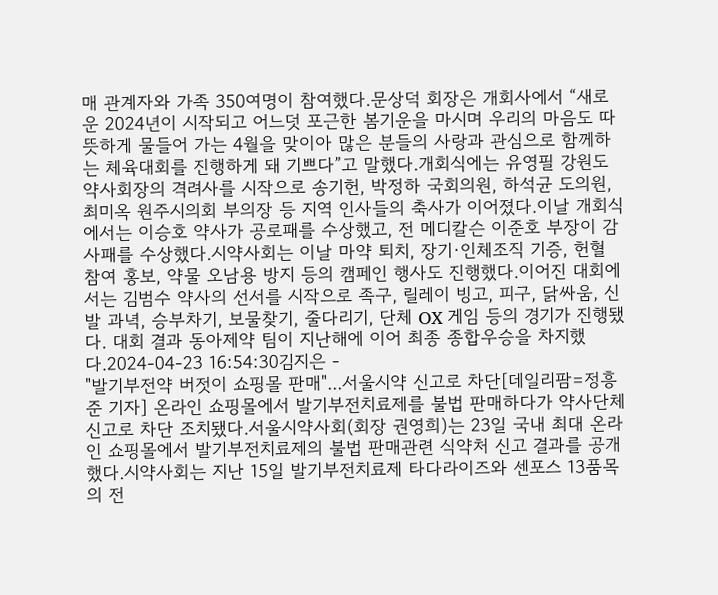매 관계자와 가족 350여명이 참여했다.문상덕 회장은 개회사에서 “새로운 2024년이 시작되고 어느덧 포근한 봄기운을 마시며 우리의 마음도 따뜻하게 물들어 가는 4월을 맞이아 많은 분들의 사랑과 관심으로 함께하는 체육대회를 진행하게 돼 기쁘다”고 말했다.개회식에는 유영필 강원도약사회장의 격려사를 시작으로 송기헌, 박정하 국회의원, 하석균 도의원, 최미옥 원주시의회 부의장 등 지역 인사들의 축사가 이어졌다.이날 개회식에서는 이승호 약사가 공로패를 수상했고, 전 메디칼슨 이준호 부장이 감사패를 수상했다.시약사회는 이날 마약 퇴치, 장기·인체조직 기증, 헌혈 참여 홍보, 약물 오남용 방지 등의 캠페인 행사도 진행했다.이어진 대회에서는 김범수 약사의 선서를 시작으로 족구, 릴레이 빙고, 피구, 닭싸움, 신발 과녁, 승부차기, 보물찾기, 줄다리기, 단체 OX 게임 등의 경기가 진행됐다. 대회 결과 동아제약 팀이 지난해에 이어 최종 종합우승을 차지했다.2024-04-23 16:54:30김지은 -
"발기부전약 버젓이 쇼핑몰 판매"...서울시약 신고로 차단[데일리팜=정흥준 기자] 온라인 쇼핑몰에서 발기부전치료제를 불법 판매하다가 약사단체 신고로 차단 조치됐다.서울시약사회(회장 권영희)는 23일 국내 최대 온라인 쇼핑몰에서 발기부전치료제의 불법 판매관련 식약처 신고 결과를 공개했다.시약사회는 지난 15일 발기부전치료제 타다라이즈와 센포스 13품목의 전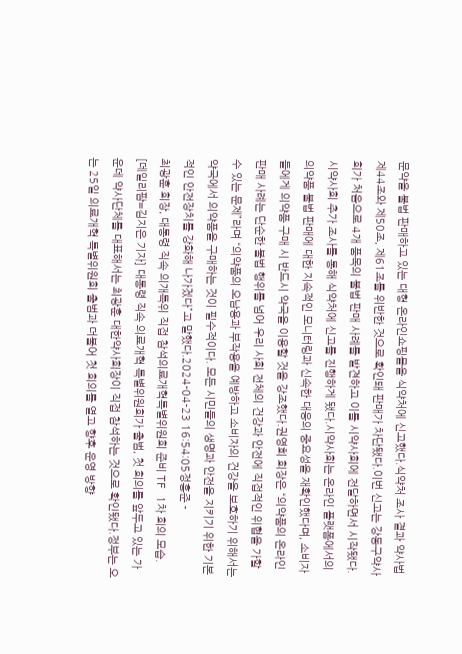문약을 불법 판매하고 있는 대형 온라인쇼핑몰을 식약처에 신고했다.식약처 조사 결과 약사법 제44조와 제50조, 제61조를 위반한 것으로 확인돼 판매가 차단됐다.이번 신고는 강동구약사회가 처음으로 4개 품목의 불법 판매 사례를 발견하고 이를 시약사회에 전달하면서 시작됐다. 시약사회 추가 조사를 통해 식약처에 신고를 진행하게 됐다.시약사회는 온라인 플랫폼에서의 의약품 불법 판매에 대한 지속적인 모니터링과 신속한 대응의 중요성을 재확인했다며, 소비자들에게 의약품 구매 시 반드시 약국을 이용할 것을 강조했다.권영희 회장은 “의약품의 온라인 판매 사례는 단순한 불법 행위를 넘어 우리 사회 전체의 건강과 안전에 직접적인 위협을 가할 수 있는 문제”라며 “의약품의 오남용과 부작용을 예방하고 소비자의 건강을 보호하기 위해서는 약국에서 의약품을 구매하는 것이 필수적이다. 모든 시민들의 생명과 안전을 지키기 위한 기본적인 안전장치를 강화해 나가겠다”고 말했다.2024-04-23 16:54:05정흥준 -
최광훈 회장, 대통령 직속 의개특위 직접 참석의료개혁특별위원회 준비 TF 1차 회의 모습. [데일리팜=김지은 기자] 대통령 직속 의료개혁 특별위원회가 출범, 첫 회의를 앞두고 있는 가운데 약사단체를 대표해서는 최광훈 대한약사회장이 직접 참석하는 것으로 확인됐다.정부는 오는 25일 의료개혁 특별위원회 출범과 더불어 첫 회의를 열고 향후 운영 방향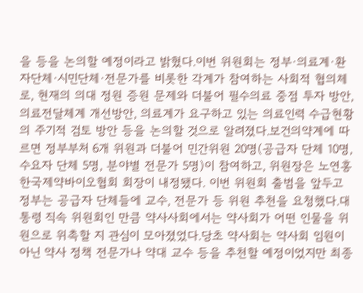을 등을 논의할 예정이라고 밝혔다.이번 위원회는 정부·의료계·환자단체·시민단체·전문가를 비롯한 각계가 참여하는 사회적 협의체로, 현재의 의대 정원 증원 문제와 더불어 필수의료 중점 투자 방안, 의료전달체계 개선방안, 의료계가 요구하고 있는 의료인력 수급현황의 주기적 검토 방안 등을 논의할 것으로 알려졌다.보건의약계에 따르면 정부부처 6개 위원과 더불어 민간위원 20명(공급자 단체 10명, 수요자 단체 5명, 분야별 전문가 5명)이 참여하고, 위원장은 노연홍 한국제약바이오협회 회장이 내정됐다. 이번 위원회 출범을 앞두고 정부는 공급자 단체들에 교수, 전문가 등 위원 추천을 요청했다.대통령 직속 위원회인 만큼 약사사회에서는 약사회가 어떤 인물을 위원으로 위촉할 지 관심이 모아졌었다.당초 약사회는 약사회 임원이 아닌 약사 정책 전문가나 약대 교수 등을 추천할 예정이었지만 최종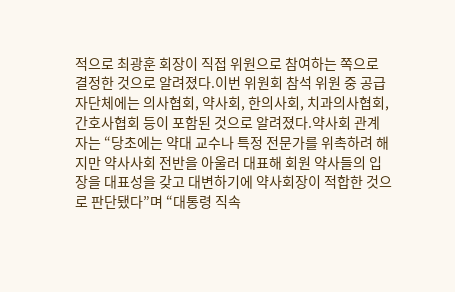적으로 최광훈 회장이 직접 위원으로 참여하는 쪽으로 결정한 것으로 알려졌다.이번 위원회 참석 위원 중 공급자단체에는 의사협회, 약사회, 한의사회, 치과의사협회, 간호사협회 등이 포함된 것으로 알려졌다.약사회 관계자는 “당초에는 약대 교수나 특정 전문가를 위촉하려 해지만 약사사회 전반을 아울러 대표해 회원 약사들의 입장을 대표성을 갖고 대변하기에 약사회장이 적합한 것으로 판단됐다”며 “대통령 직속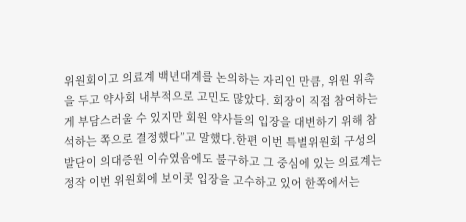위원회이고 의료계 백년대계를 논의하는 자리인 만큼, 위원 위촉을 두고 약사회 내부적으로 고민도 많았다. 회장이 직접 참여하는 게 부담스러울 수 있지만 회원 약사들의 입장을 대변하기 위해 참석하는 쪽으로 결정했다”고 말했다.한편 이번 특별위원회 구성의 발단이 의대증원 이슈였음에도 불구하고 그 중심에 있는 의료계는 정작 이번 위원회에 보이콧 입장을 고수하고 있어 한쪽에서는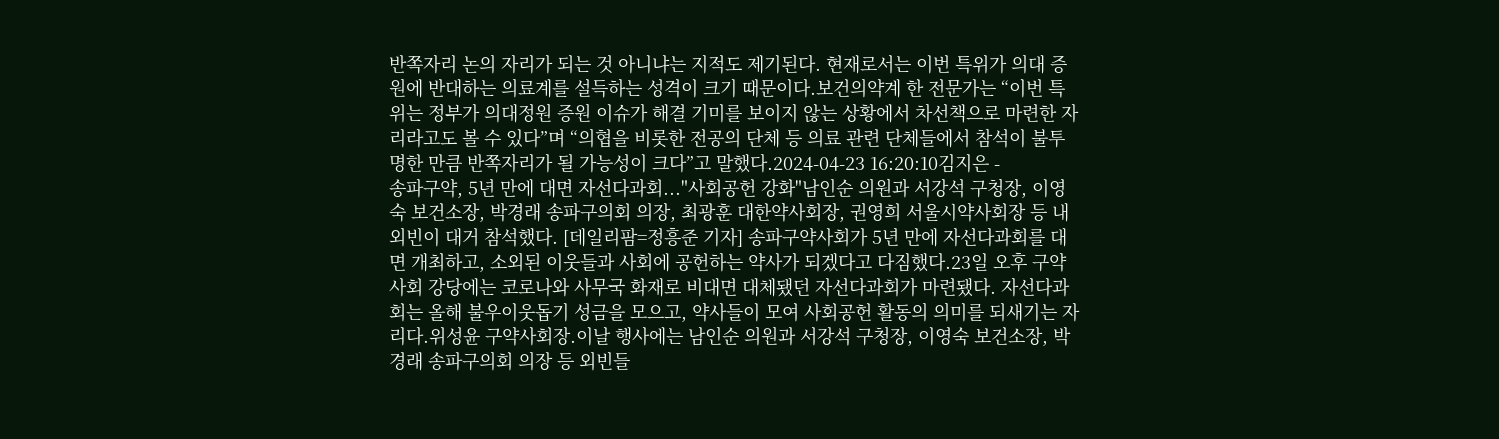반쪽자리 논의 자리가 되는 것 아니냐는 지적도 제기된다. 현재로서는 이번 특위가 의대 증원에 반대하는 의료계를 설득하는 성격이 크기 때문이다.보건의약계 한 전문가는 “이번 특위는 정부가 의대정원 증원 이슈가 해결 기미를 보이지 않는 상황에서 차선책으로 마련한 자리라고도 볼 수 있다”며 “의협을 비롯한 전공의 단체 등 의료 관련 단체들에서 참석이 불투명한 만큼 반쪽자리가 될 가능성이 크다”고 말했다.2024-04-23 16:20:10김지은 -
송파구약, 5년 만에 대면 자선다과회..."사회공헌 강화"남인순 의원과 서강석 구청장, 이영숙 보건소장, 박경래 송파구의회 의장, 최광훈 대한약사회장, 권영희 서울시약사회장 등 내외빈이 대거 참석했다. [데일리팜=정흥준 기자] 송파구약사회가 5년 만에 자선다과회를 대면 개최하고, 소외된 이웃들과 사회에 공헌하는 약사가 되겠다고 다짐했다.23일 오후 구약사회 강당에는 코로나와 사무국 화재로 비대면 대체됐던 자선다과회가 마련됐다. 자선다과회는 올해 불우이웃돕기 성금을 모으고, 약사들이 모여 사회공헌 활동의 의미를 되새기는 자리다.위성윤 구약사회장.이날 행사에는 남인순 의원과 서강석 구청장, 이영숙 보건소장, 박경래 송파구의회 의장 등 외빈들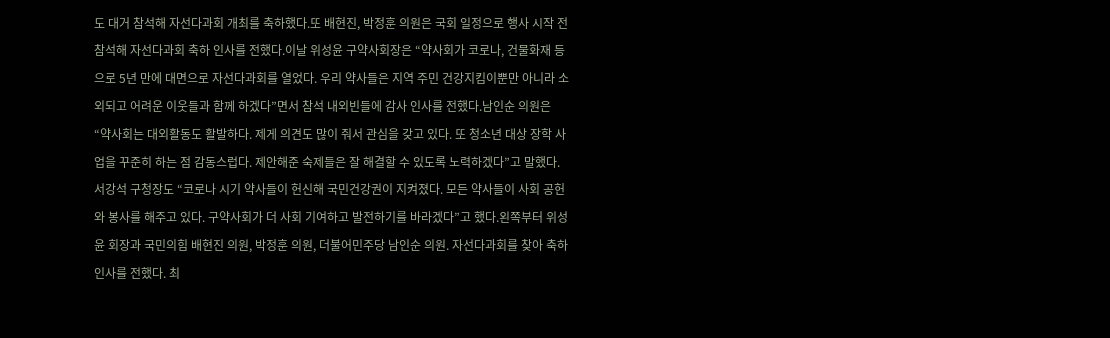도 대거 참석해 자선다과회 개최를 축하했다.또 배현진, 박정훈 의원은 국회 일정으로 행사 시작 전 참석해 자선다과회 축하 인사를 전했다.이날 위성윤 구약사회장은 “약사회가 코로나, 건물화재 등으로 5년 만에 대면으로 자선다과회를 열었다. 우리 약사들은 지역 주민 건강지킴이뿐만 아니라 소외되고 어려운 이웃들과 함께 하겠다”면서 참석 내외빈들에 감사 인사를 전했다.남인순 의원은 “약사회는 대외활동도 활발하다. 제게 의견도 많이 줘서 관심을 갖고 있다. 또 청소년 대상 장학 사업을 꾸준히 하는 점 감동스럽다. 제안해준 숙제들은 잘 해결할 수 있도록 노력하겠다”고 말했다.서강석 구청장도 “코로나 시기 약사들이 헌신해 국민건강권이 지켜졌다. 모든 약사들이 사회 공헌와 봉사를 해주고 있다. 구약사회가 더 사회 기여하고 발전하기를 바라겠다”고 했다.왼쪽부터 위성윤 회장과 국민의힘 배현진 의원, 박정훈 의원, 더불어민주당 남인순 의원. 자선다과회를 찾아 축하 인사를 전했다. 최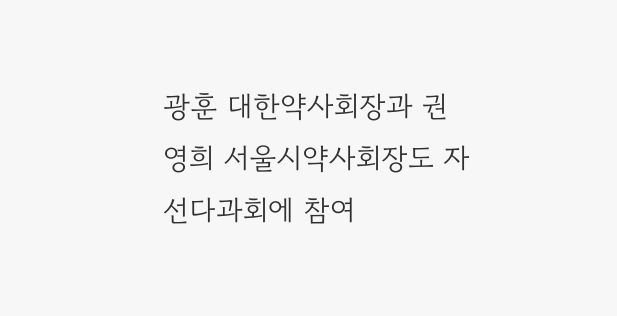광훈 대한약사회장과 권영희 서울시약사회장도 자선다과회에 참여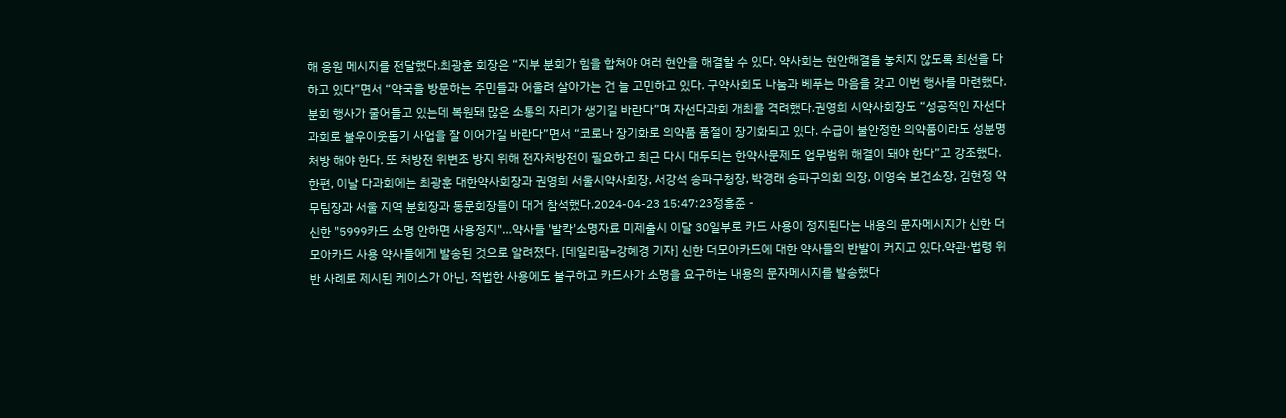해 응원 메시지를 전달했다.최광훈 회장은 “지부 분회가 힘을 합쳐야 여러 현안을 해결할 수 있다. 약사회는 현안해결을 놓치지 않도록 최선을 다하고 있다”면서 “약국을 방문하는 주민들과 어울려 살아가는 건 늘 고민하고 있다. 구약사회도 나눔과 베푸는 마음을 갖고 이번 행사를 마련했다. 분회 행사가 줄어들고 있는데 복원돼 많은 소통의 자리가 생기길 바란다”며 자선다과회 개최를 격려했다.권영희 시약사회장도 “성공적인 자선다과회로 불우이웃돕기 사업을 잘 이어가길 바란다”면서 “코로나 장기화로 의약품 품절이 장기화되고 있다. 수급이 불안정한 의약품이라도 성분명처방 해야 한다. 또 처방전 위변조 방지 위해 전자처방전이 필요하고 최근 다시 대두되는 한약사문제도 업무범위 해결이 돼야 한다”고 강조했다.한편, 이날 다과회에는 최광훈 대한약사회장과 권영희 서울시약사회장, 서강석 송파구청장, 박경래 송파구의회 의장, 이영숙 보건소장, 김현정 약무팀장과 서울 지역 분회장과 동문회장들이 대거 참석했다.2024-04-23 15:47:23정흥준 -
신한 "5999카드 소명 안하면 사용정지"…약사들 '발칵'소명자료 미제출시 이달 30일부로 카드 사용이 정지된다는 내용의 문자메시지가 신한 더모아카드 사용 약사들에게 발송된 것으로 알려졌다. [데일리팜=강혜경 기자] 신한 더모아카드에 대한 약사들의 반발이 커지고 있다.약관·법령 위반 사례로 제시된 케이스가 아닌, 적법한 사용에도 불구하고 카드사가 소명을 요구하는 내용의 문자메시지를 발송했다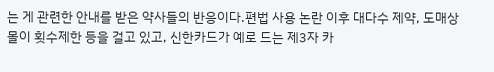는 게 관련한 안내를 받은 약사들의 반응이다.편법 사용 논란 이후 대다수 제약, 도매상몰이 횟수제한 등을 걸고 있고, 신한카드가 예로 드는 제3자 카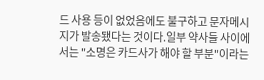드 사용 등이 없었음에도 불구하고 문자메시지가 발송됐다는 것이다.일부 약사들 사이에서는 "소명은 카드사가 해야 할 부분"이라는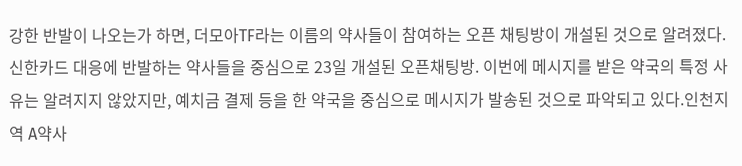강한 반발이 나오는가 하면, 더모아TF라는 이름의 약사들이 참여하는 오픈 채팅방이 개설된 것으로 알려졌다.신한카드 대응에 반발하는 약사들을 중심으로 23일 개설된 오픈채팅방. 이번에 메시지를 받은 약국의 특정 사유는 알려지지 않았지만, 예치금 결제 등을 한 약국을 중심으로 메시지가 발송된 것으로 파악되고 있다.인천지역 A약사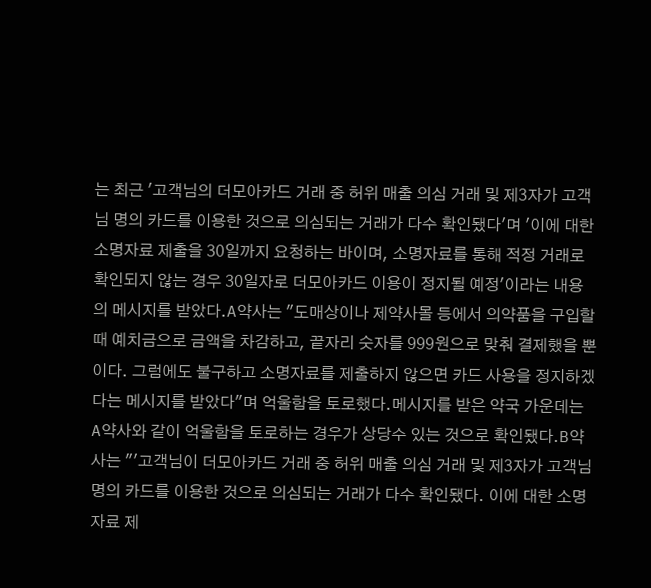는 최근 '고객님의 더모아카드 거래 중 허위 매출 의심 거래 및 제3자가 고객님 명의 카드를 이용한 것으로 의심되는 거래가 다수 확인됐다'며 '이에 대한 소명자료 제출을 30일까지 요청하는 바이며, 소명자료를 통해 적정 거래로 확인되지 않는 경우 30일자로 더모아카드 이용이 정지될 예정'이라는 내용의 메시지를 받았다.A약사는 "도매상이나 제약사몰 등에서 의약품을 구입할 때 예치금으로 금액을 차감하고, 끝자리 숫자를 999원으로 맞춰 결제했을 뿐이다. 그럼에도 불구하고 소명자료를 제출하지 않으면 카드 사용을 정지하겠다는 메시지를 받았다"며 억울함을 토로했다.메시지를 받은 약국 가운데는 A약사와 같이 억울함을 토로하는 경우가 상당수 있는 것으로 확인됐다.B약사는 "'고객님이 더모아카드 거래 중 허위 매출 의심 거래 및 제3자가 고객님 명의 카드를 이용한 것으로 의심되는 거래가 다수 확인됐다. 이에 대한 소명자료 제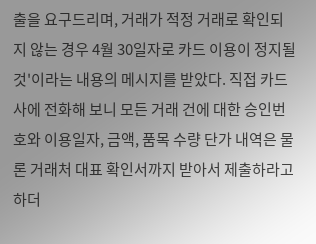출을 요구드리며, 거래가 적정 거래로 확인되지 않는 경우 4월 30일자로 카드 이용이 정지될 것'이라는 내용의 메시지를 받았다. 직접 카드사에 전화해 보니 모든 거래 건에 대한 승인번호와 이용일자, 금액, 품목 수량 단가 내역은 물론 거래처 대표 확인서까지 받아서 제출하라고 하더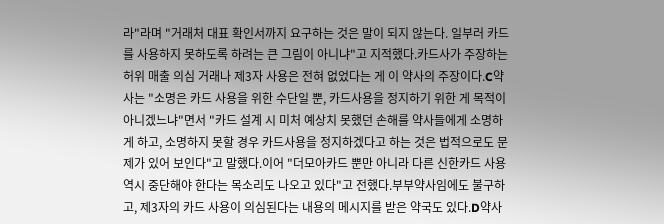라"라며 "거래처 대표 확인서까지 요구하는 것은 말이 되지 않는다. 일부러 카드를 사용하지 못하도록 하려는 큰 그림이 아니냐"고 지적했다.카드사가 주장하는 허위 매출 의심 거래나 제3자 사용은 전혀 없었다는 게 이 약사의 주장이다.C약사는 "소명은 카드 사용을 위한 수단일 뿐, 카드사용을 정지하기 위한 게 목적이 아니겠느냐"면서 "카드 설계 시 미처 예상치 못했던 손해를 약사들에게 소명하게 하고, 소명하지 못할 경우 카드사용을 정지하겠다고 하는 것은 법적으로도 문제가 있어 보인다"고 말했다.이어 "더모아카드 뿐만 아니라 다른 신한카드 사용 역시 중단해야 한다는 목소리도 나오고 있다"고 전했다.부부약사임에도 불구하고, 제3자의 카드 사용이 의심된다는 내용의 메시지를 받은 약국도 있다.D약사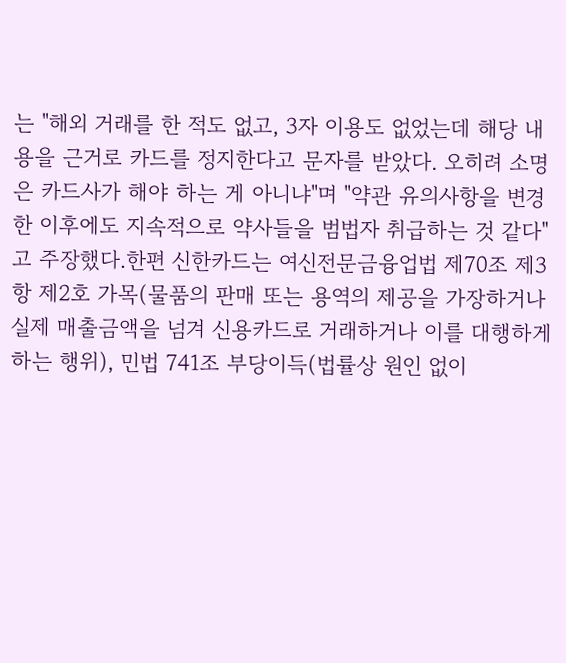는 "해외 거래를 한 적도 없고, 3자 이용도 없었는데 해당 내용을 근거로 카드를 정지한다고 문자를 받았다. 오히려 소명은 카드사가 해야 하는 게 아니냐"며 "약관 유의사항을 변경한 이후에도 지속적으로 약사들을 범법자 취급하는 것 같다"고 주장했다.한편 신한카드는 여신전문금융업법 제70조 제3항 제2호 가목(물품의 판매 또는 용역의 제공을 가장하거나 실제 매출금액을 넘겨 신용카드로 거래하거나 이를 대행하게 하는 행위), 민법 741조 부당이득(법률상 원인 없이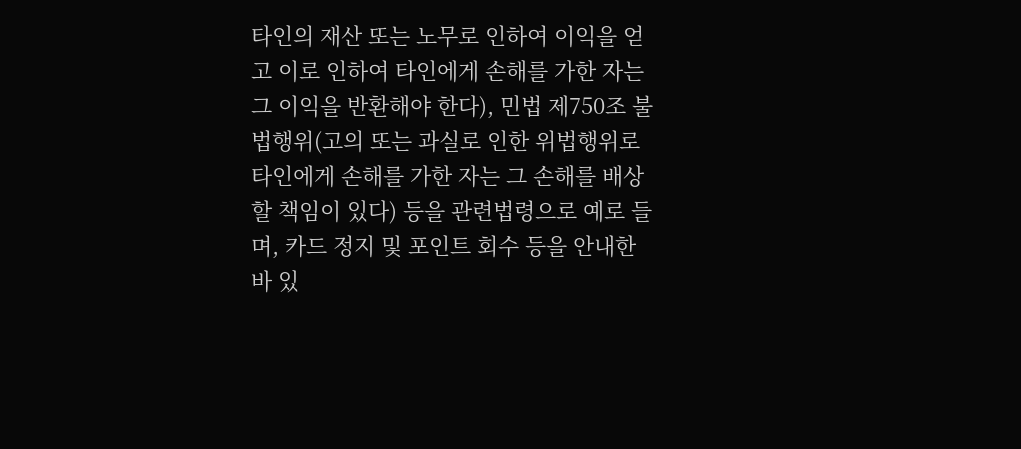타인의 재산 또는 노무로 인하여 이익을 얻고 이로 인하여 타인에게 손해를 가한 자는 그 이익을 반환해야 한다), 민법 제750조 불법행위(고의 또는 과실로 인한 위법행위로 타인에게 손해를 가한 자는 그 손해를 배상할 책임이 있다) 등을 관련법령으로 예로 들며, 카드 정지 및 포인트 회수 등을 안내한 바 있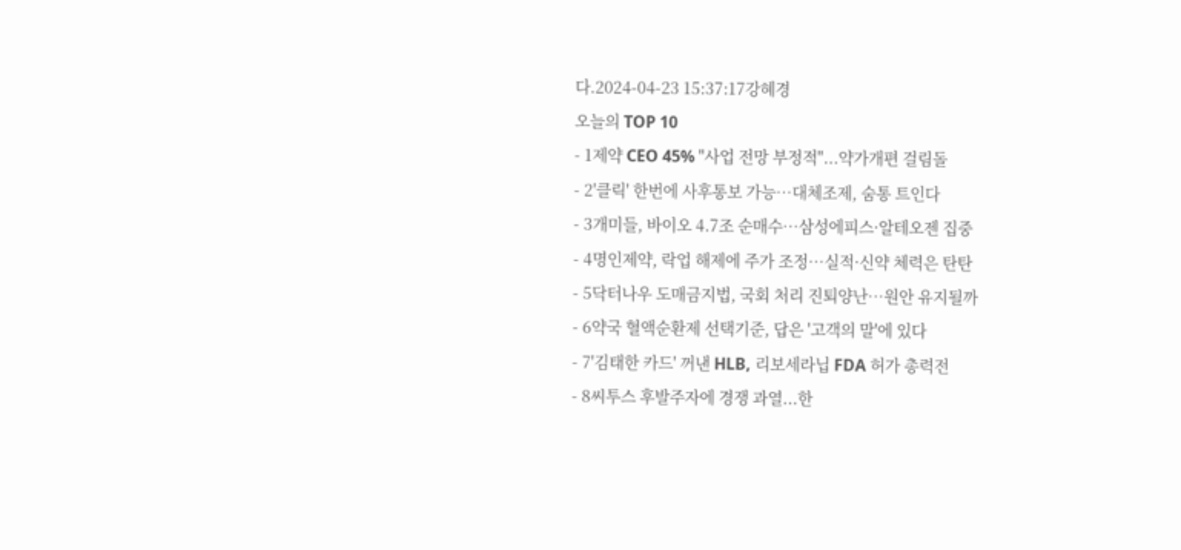다.2024-04-23 15:37:17강혜경
오늘의 TOP 10
- 1제약 CEO 45% "사업 전망 부정적"...약가개편 걸림돌
- 2'클릭' 한번에 사후통보 가능…대체조제, 숨통 트인다
- 3개미들, 바이오 4.7조 순매수…삼성에피스·알테오젠 집중
- 4명인제약, 락업 해제에 주가 조정…실적·신약 체력은 탄탄
- 5닥터나우 도매금지법, 국회 처리 진퇴양난…원안 유지될까
- 6약국 혈액순환제 선택기준, 답은 '고객의 말'에 있다
- 7'김태한 카드' 꺼낸 HLB, 리보세라닙 FDA 허가 총력전
- 8씨투스 후발주자에 경쟁 과열...한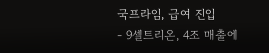국프라임, 급여 진입
- 9셀트리온, 4조 매출에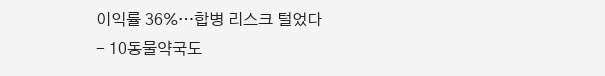이익률 36%…합병 리스크 털었다
- 10동물약국도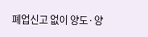폐업신고 없이 양도·양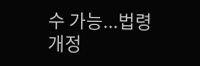수 가능...법령 개정